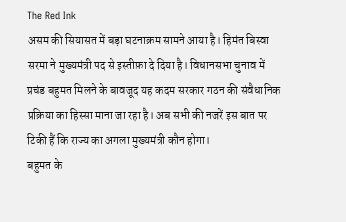The Red Ink
असम की सियासत में बड़ा घटनाक्रम सामने आया है। हिमंत बिस्वा सरमा ने मुख्यमंत्री पद से इस्तीफ़ा दे दिया है। विधानसभा चुनाव में प्रचंड बहुमत मिलने के बावजूद यह कदम सरकार गठन की संवैधानिक प्रक्रिया का हिस्सा माना जा रहा है। अब सभी की नजरें इस बात पर टिकी हैं कि राज्य का अगला मुख्यमंत्री कौन होगा।
बहुमत के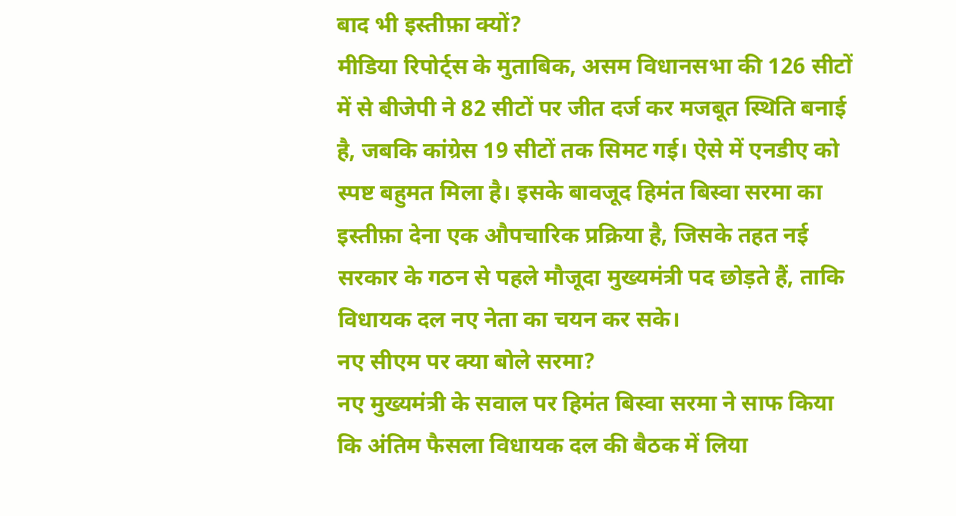बाद भी इस्तीफ़ा क्यों?
मीडिया रिपोर्ट्स के मुताबिक, असम विधानसभा की 126 सीटों में से बीजेपी ने 82 सीटों पर जीत दर्ज कर मजबूत स्थिति बनाई है, जबकि कांग्रेस 19 सीटों तक सिमट गई। ऐसे में एनडीए को स्पष्ट बहुमत मिला है। इसके बावजूद हिमंत बिस्वा सरमा का इस्तीफ़ा देना एक औपचारिक प्रक्रिया है, जिसके तहत नई सरकार के गठन से पहले मौजूदा मुख्यमंत्री पद छोड़ते हैं, ताकि विधायक दल नए नेता का चयन कर सके।
नए सीएम पर क्या बोले सरमा?
नए मुख्यमंत्री के सवाल पर हिमंत बिस्वा सरमा ने साफ किया कि अंतिम फैसला विधायक दल की बैठक में लिया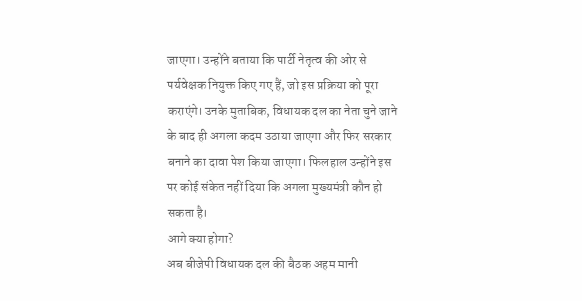जाएगा। उन्होंने बताया कि पार्टी नेतृत्व की ओर से पर्यवेक्षक नियुक्त किए गए हैं, जो इस प्रक्रिया को पूरा कराएंगे। उनके मुताबिक, विधायक दल का नेता चुने जाने के बाद ही अगला कदम उठाया जाएगा और फिर सरकार बनाने का दावा पेश किया जाएगा। फिलहाल उन्होंने इस पर कोई संकेत नहीं दिया कि अगला मुख्यमंत्री कौन हो सकता है।
आगे क्या होगा?
अब बीजेपी विधायक दल की बैठक अहम मानी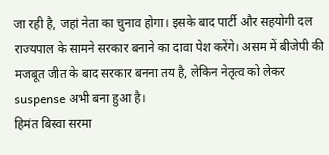जा रही है, जहां नेता का चुनाव होगा। इसके बाद पार्टी और सहयोगी दल राज्यपाल के सामने सरकार बनाने का दावा पेश करेंगे। असम में बीजेपी की मजबूत जीत के बाद सरकार बनना तय है, लेकिन नेतृत्व को लेकर suspense अभी बना हुआ है।
हिमंत बिस्वा सरमा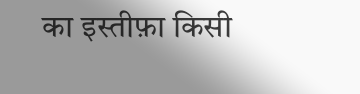का इस्तीफ़ा किसी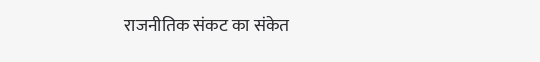राजनीतिक संकट का संकेत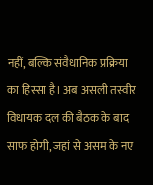नहीं, बल्कि संवैधानिक प्रक्रिया का हिस्सा है। अब असली तस्वीर विधायक दल की बैठक के बाद साफ होगी, जहां से असम के नए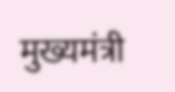मुख्यमंत्री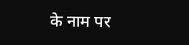के नाम पर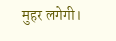मुहर लगेगी।